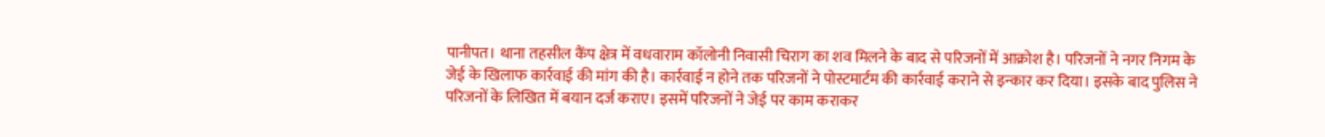पानीपत। थाना तहसील कैंप क्षेत्र में वधवाराम कॉलोनी निवासी चिराग का शव मिलने के बाद से परिजनों में आक्रोश है। परिजनों ने नगर निगम के जेई के खिलाफ कार्रवाई की मांग की है। कार्रवाई न होने तक परिजनों ने पोस्टमार्टम की कार्रवाई कराने से इन्कार कर दिया। इसके बाद पुलिस ने परिजनों के लिखित में बयान दर्ज कराए। इसमें परिजनों ने जेई पर काम कराकर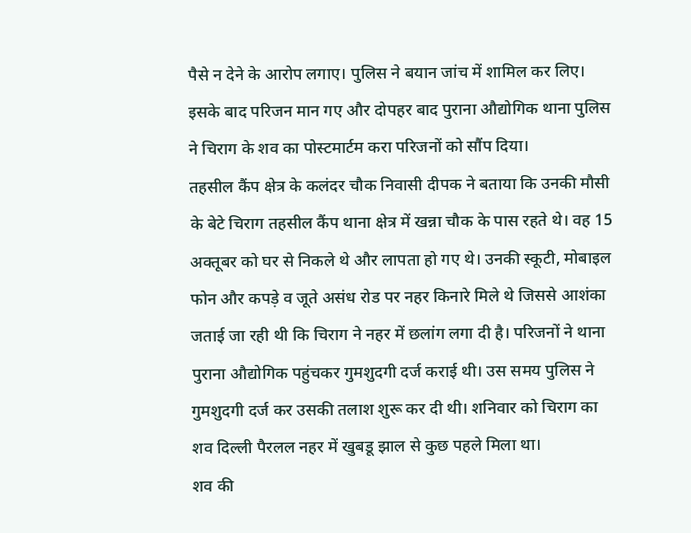पैसे न देने के आरोप लगाए। पुलिस ने बयान जांच में शामिल कर लिए। इसके बाद परिजन मान गए और दोपहर बाद पुराना औद्योगिक थाना पुलिस ने चिराग के शव का पोस्टमार्टम करा परिजनों को सौंप दिया।
तहसील कैंप क्षेत्र के कलंदर चौक निवासी दीपक ने बताया कि उनकी मौसी के बेटे चिराग तहसील कैंप थाना क्षेत्र में खन्ना चौक के पास रहते थे। वह 15 अक्तूबर को घर से निकले थे और लापता हो गए थे। उनकी स्कूटी, मोबाइल फोन और कपड़े व जूते असंध रोड पर नहर किनारे मिले थे जिससे आशंका जताई जा रही थी कि चिराग ने नहर में छलांग लगा दी है। परिजनों ने थाना पुराना औद्योगिक पहुंचकर गुमशुदगी दर्ज कराई थी। उस समय पुलिस ने गुमशुदगी दर्ज कर उसकी तलाश शुरू कर दी थी। शनिवार को चिराग का शव दिल्ली पैरलल नहर में खुबडू झाल से कुछ पहले मिला था।
शव की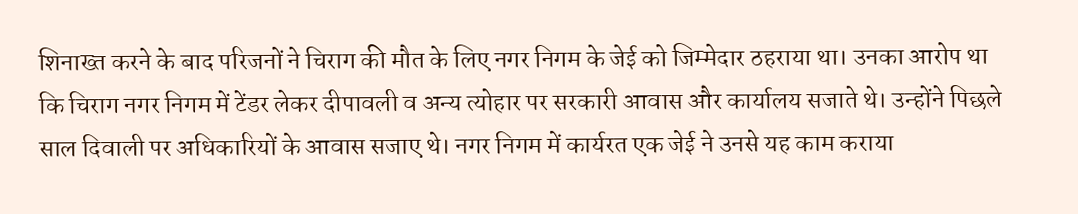शिनाख्त करने के बाद परिजनों ने चिराग की मौत के लिए नगर निगम के जेई को जिम्मेदार ठहराया था। उनका आरोप था कि चिराग नगर निगम में टेंडर लेकर दीपावली व अन्य त्योहार पर सरकारी आवास और कार्यालय सजाते थे। उन्होंने पिछले साल दिवाली पर अधिकारियों के आवास सजाए थे। नगर निगम में कार्यरत एक जेई ने उनसे यह काम कराया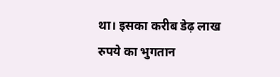था। इसका करीब डेढ़ लाख रुपये का भुगतान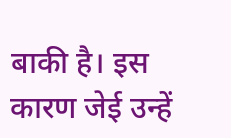बाकी है। इस कारण जेई उन्हें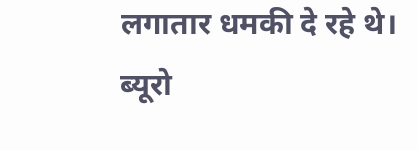लगातार धमकी दे रहे थे। ब्यूरो